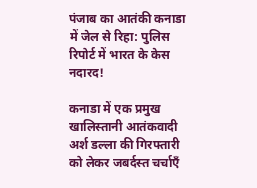पंजाब का आतंकी कनाडा में जेल से रिहा: पुलिस रिपोर्ट में भारत के केस नदारद!

कनाडा में एक प्रमुख खालिस्तानी आतंकवादी अर्श डल्ला की गिरफ्तारी को लेकर जबर्दस्त चर्चाएँ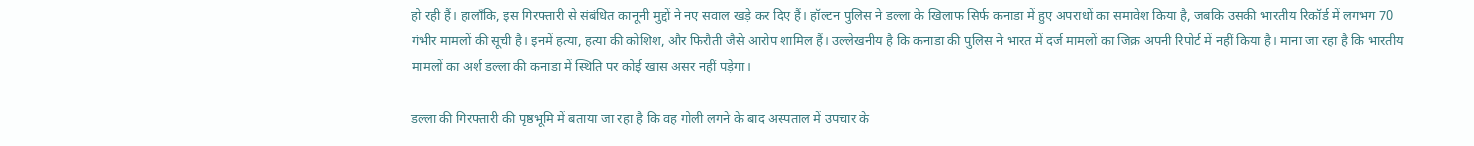हो रही हैं। हालाँकि, इस गिरफ्तारी से संबंधित कानूनी मुद्दों ने नए सवाल खड़े कर दिए हैं। हॉल्टन पुलिस ने डल्ला के खिलाफ सिर्फ कनाडा में हुए अपराधों का समावेश किया है, जबकि उसकी भारतीय रिकॉर्ड में लगभग 70 गंभीर मामलों की सूची है। इनमें हत्या, हत्या की कोशिश, और फिरौती जैसे आरोप शामिल हैं। उल्लेखनीय है कि कनाडा की पुलिस ने भारत में दर्ज मामलों का जिक्र अपनी रिपोर्ट में नहीं किया है। माना जा रहा है कि भारतीय मामलों का अर्श डल्ला की कनाडा में स्थिति पर कोई खास असर नहीं पड़ेगा।

डल्ला की गिरफ्तारी की पृष्ठभूमि में बताया जा रहा है कि वह गोली लगने के बाद अस्पताल में उपचार के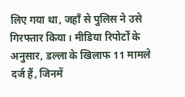लिए गया था, जहाँ से पुलिस ने उसे गिरफ्तार किया। मीडिया रिपोर्टों के अनुसार, डल्ला के खिलाफ 11 मामले दर्ज हैं, जिनमें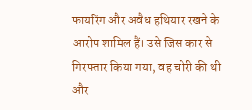फायरिंग और अवैध हथियार रखने के आरोप शामिल हैं। उसे जिस कार से गिरफ्तार किया गया, वह चोरी की थी और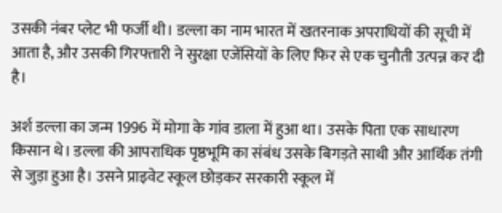उसकी नंबर प्लेट भी फर्जी थी। डल्ला का नाम भारत में खतरनाक अपराधियों की सूची में आता है, और उसकी गिरफ्तारी ने सुरक्षा एजेंसियों के लिए फिर से एक चुनौती उत्पन्न कर दी है।

अर्श डल्ला का जन्म 1996 में मोगा के गांव डाला में हुआ था। उसके पिता एक साधारण किसान थे। डल्ला की आपराधिक पृष्ठभूमि का संबंध उसके बिगड़ते साथी और आर्थिक तंगी से जुड़ा हुआ है। उसने प्राइवेट स्कूल छोड़कर सरकारी स्कूल में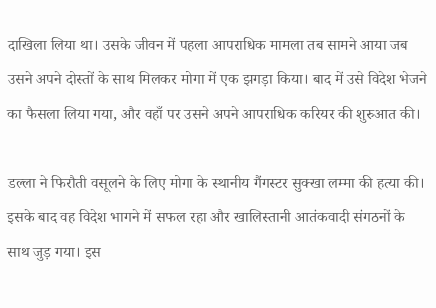दाखिला लिया था। उसके जीवन में पहला आपराधिक मामला तब सामने आया जब उसने अपने दोस्तों के साथ मिलकर मोगा में एक झगड़ा किया। बाद में उसे विदेश भेजने का फैसला लिया गया, और वहाँ पर उसने अपने आपराधिक करियर की शुरुआत की।

डल्ला ने फिरौती वसूलने के लिए मोगा के स्थानीय गैंगस्टर सुक्खा लम्मा की हत्या की। इसके बाद वह विदेश भागने में सफल रहा और खालिस्तानी आतंकवादी संगठनों के साथ जुड़ गया। इस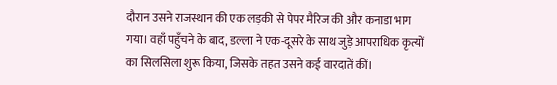दौरान उसने राजस्थान की एक लड़की से पेपर मैरिज की और कनाडा भाग गया। वहाँ पहुँचने के बाद, डल्ला ने एक-दूसरे के साथ जुड़े आपराधिक कृत्यों का सिलसिला शुरू किया, जिसके तहत उसने कई वारदातें कीं।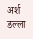अर्श डल्ला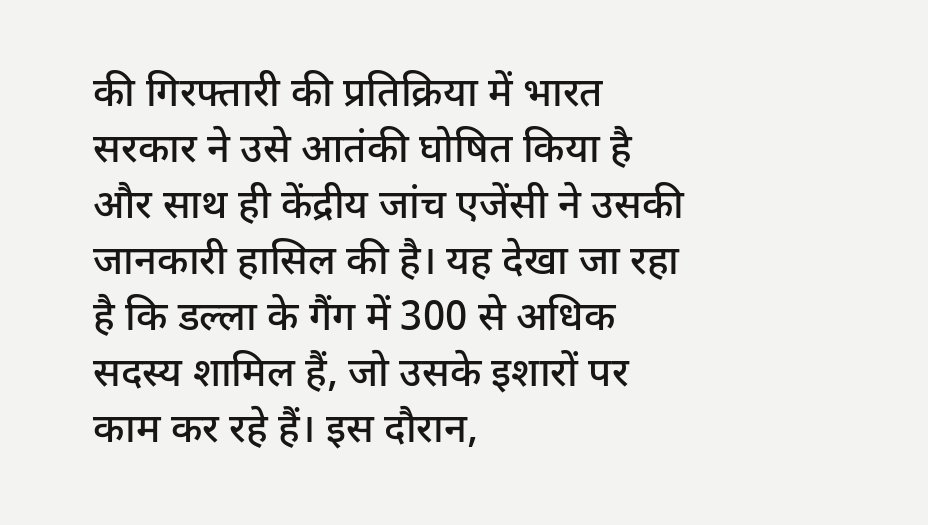की गिरफ्तारी की प्रतिक्रिया में भारत सरकार ने उसे आतंकी घोषित किया है और साथ ही केंद्रीय जांच एजेंसी ने उसकी जानकारी हासिल की है। यह देखा जा रहा है कि डल्ला के गैंग में 300 से अधिक सदस्य शामिल हैं, जो उसके इशारों पर काम कर रहे हैं। इस दौरान,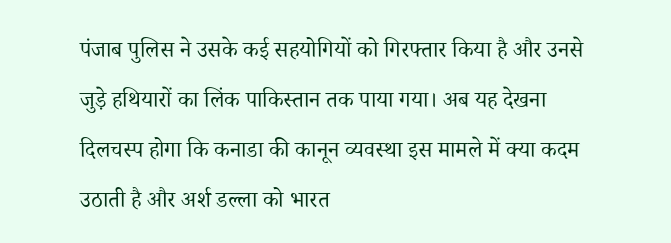पंजाब पुलिस ने उसके कई सहयोगियों को गिरफ्तार किया है और उनसे जुड़े हथियारों का लिंक पाकिस्तान तक पाया गया। अब यह देखना दिलचस्प होगा कि कनाडा की कानून व्यवस्था इस मामले में क्या कदम उठाती है और अर्श डल्ला को भारत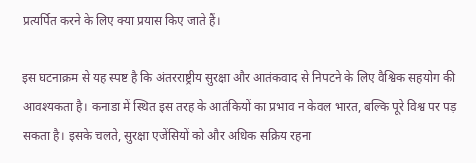प्रत्यर्पित करने के लिए क्या प्रयास किए जाते हैं।

इस घटनाक्रम से यह स्पष्ट है कि अंतरराष्ट्रीय सुरक्षा और आतंकवाद से निपटने के लिए वैश्विक सहयोग की आवश्यकता है। कनाडा में स्थित इस तरह के आतंकियों का प्रभाव न केवल भारत, बल्कि पूरे विश्व पर पड़ सकता है। इसके चलते, सुरक्षा एजेंसियों को और अधिक सक्रिय रहना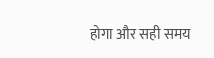होगा और सही समय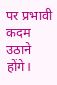पर प्रभावी कदम उठाने होंगे।